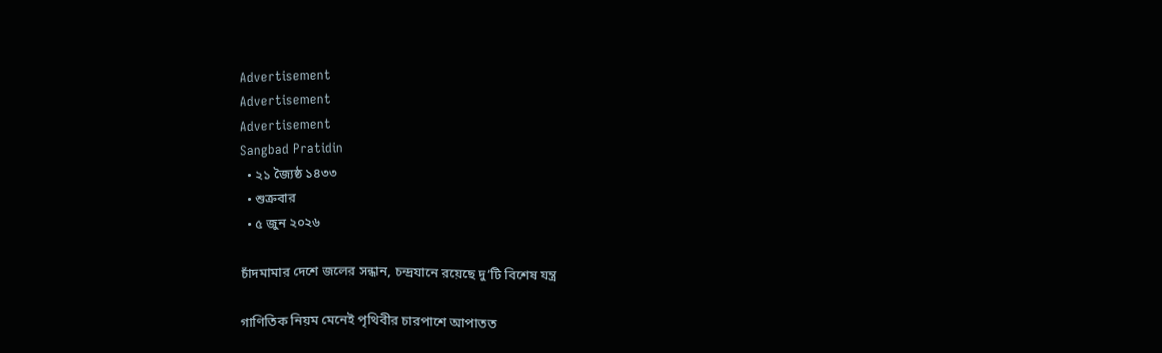Advertisement
Advertisement
Advertisement
Sangbad Pratidin
  • ২১ জ্যৈষ্ঠ ১৪৩৩
  • শুক্রবার
  • ৫ জুন ২০২৬

চাঁদমামার দেশে জলের সন্ধান, চন্দ্রযানে রয়েছে দু’টি বিশেষ যন্ত্র

গাণিতিক নিয়ম মেনেই পৃথিবীর চারপাশে আপাতত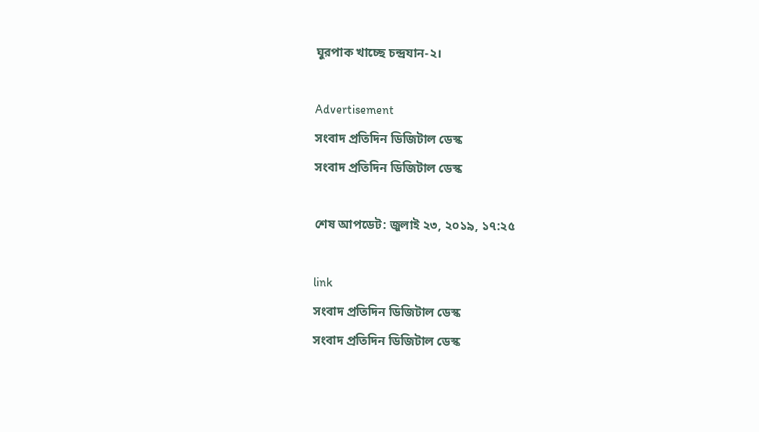ঘুরপাক খাচ্ছে চন্দ্রযান-২।

Advertisement
সংবাদ প্রতিদিন ডিজিটাল ডেস্ক
সংবাদ প্রতিদিন ডিজিটাল ডেস্ক

শেষ আপডেট: জুলাই ২৩, ২০১৯, ১৭:২৫

link
সংবাদ প্রতিদিন ডিজিটাল ডেস্ক
সংবাদ প্রতিদিন ডিজিটাল ডেস্ক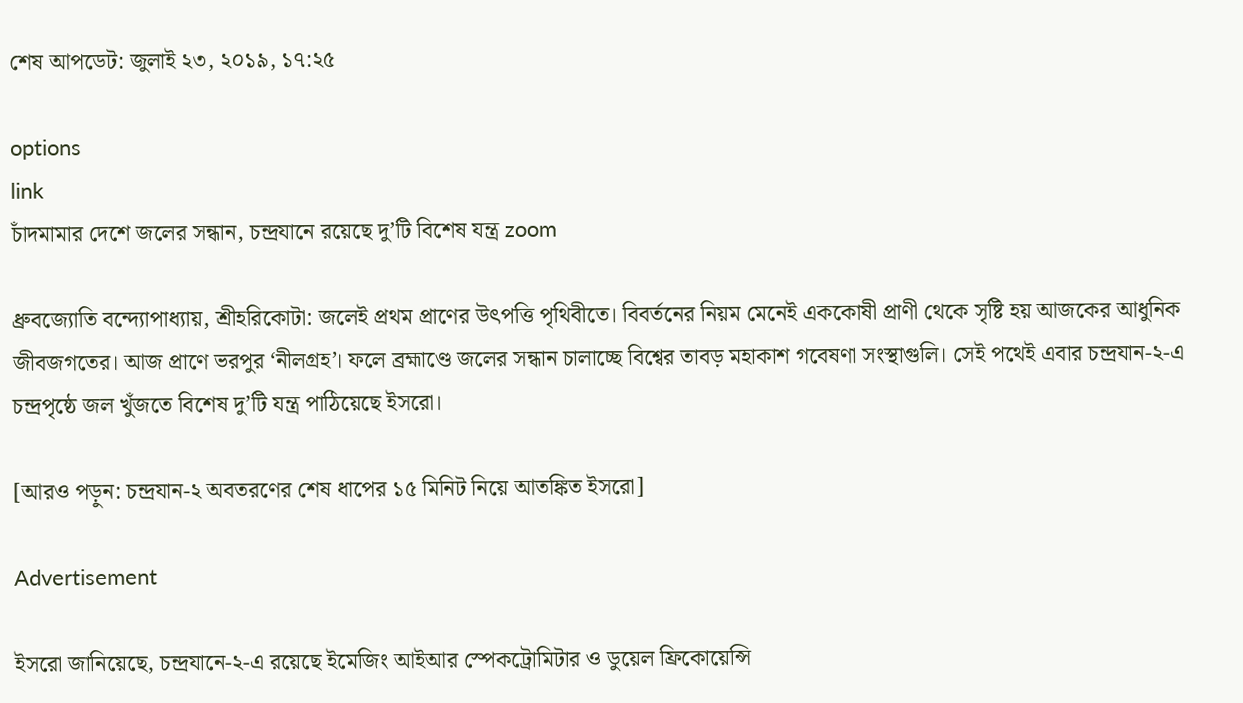শেষ আপডেট: জুলাই ২৩, ২০১৯, ১৭:২৫

options
link
চাঁদমামার দেশে জলের সন্ধান, চন্দ্রযানে রয়েছে দু’টি বিশেষ যন্ত্র zoom

ধ্রুবজ্যোতি বন্দ্যোপাধ্যায়, শ্রীহরিকোটা: জলেই প্রথম প্রাণের উৎপত্তি পৃথিবীতে। বিবর্তনের নিয়ম মেনেই এককোষী প্রাণী থেকে সৃষ্টি হয় আজকের আধুনিক জীবজগতের। আজ প্রাণে ভরপুর ‘নীলগ্রহ’। ফলে ব্রহ্মাণ্ডে জলের সন্ধান চালাচ্ছে বিশ্বের তাবড় মহাকাশ গবেষণা সংস্থাগুলি। সেই পথেই এবার চন্দ্রযান-২-এ চন্দ্রপৃষ্ঠে জল খুঁজতে বিশেষ দু’টি যন্ত্র পাঠিয়েছে ইসরো।

[আরও পড়ুন: চন্দ্রযান-২ অবতরণের শেষ ধাপের ১৫ মিনিট নিয়ে আতঙ্কিত ইসরো]

Advertisement

ইসরো জানিয়েছে, চন্দ্রযানে-২-এ রয়েছে ইমেজিং আইআর স্পেকট্রোমিটার ও ডুয়েল ফ্রিকোয়েন্সি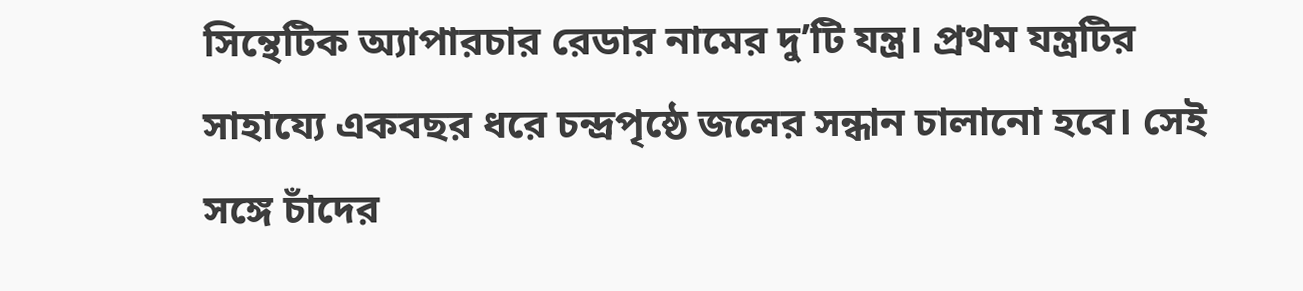সিন্থেটিক অ্যাপারচার রেডার নামের দু’টি যন্ত্র। প্রথম যন্ত্রটির সাহায্যে একবছর ধরে চন্দ্রপৃষ্ঠে জলের সন্ধান চালানো হবে। সেই সঙ্গে চাঁদের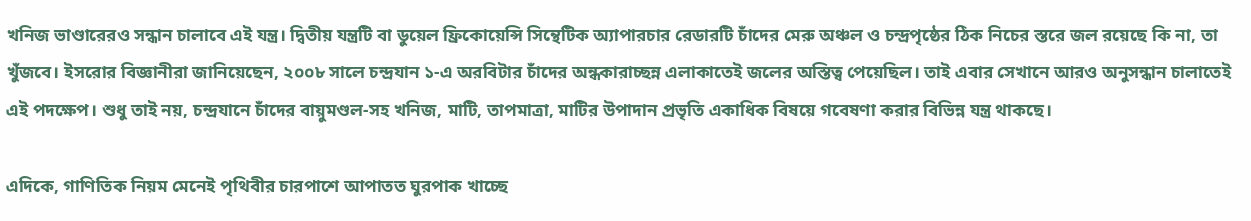খনিজ ভাণ্ডারেরও সন্ধান চালাবে এই যন্ত্র। দ্বিতীয় যন্ত্রটি বা ডুয়েল ফ্রিকোয়েন্সি সিন্থেটিক অ্যাপারচার রেডারটি চাঁদের মেরু অঞ্চল ও চন্দ্রপৃষ্ঠের ঠিক নিচের স্তরে জল রয়েছে কি না, তা খুঁজবে। ইসরোর বিজ্ঞানীরা জানিয়েছেন, ২০০৮ সালে চন্দ্রযান ১-এ অরবিটার চাঁদের অন্ধকারাচ্ছন্ন এলাকাতেই জলের অস্তিত্ব পেয়েছিল। তাই এবার সেখানে আরও অনুসন্ধান চালাতেই এই পদক্ষেপ। শুধু তাই নয়, চন্দ্রযানে চাঁদের বায়ুমণ্ডল-সহ খনিজ, মাটি, তাপমাত্রা, মাটির উপাদান প্রভৃতি একাধিক বিষয়ে গবেষণা করার বিভিন্ন যন্ত্র থাকছে।

এদিকে, গাণিতিক নিয়ম মেনেই পৃথিবীর চারপাশে আপাতত ঘুরপাক খাচ্ছে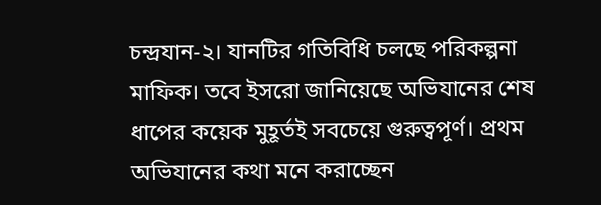চন্দ্রযান-২। যানটির গতিবিধি চলছে পরিকল্পনা মাফিক। তবে ইসরো জানিয়েছে অভিযানের শেষ ধাপের কয়েক মুহূর্তই সবচেয়ে গুরুত্বপূর্ণ। প্রথম অভিযানের কথা মনে করাচ্ছেন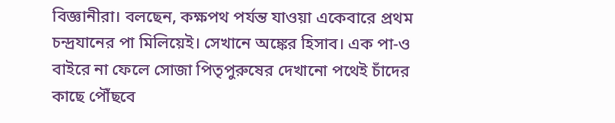বিজ্ঞানীরা। বলছেন, কক্ষপথ পর্যন্ত যাওয়া একেবারে প্রথম চন্দ্রযানের পা মিলিয়েই। সেখানে অঙ্কের হিসাব। এক পা-ও বাইরে না ফেলে সোজা পিতৃপুরুষের দেখানো পথেই চাঁদের কাছে পৌঁছবে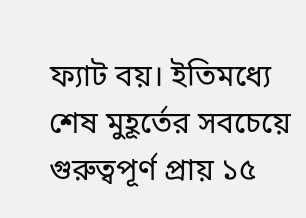ফ্যাট বয়। ইতিমধ্যে শেষ মুহূর্তের সবচেয়ে গুরুত্বপূর্ণ প্রায় ১৫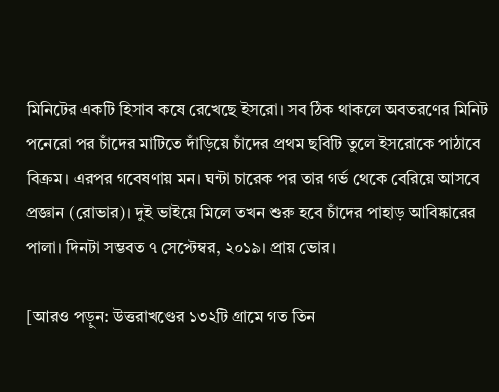মিনিটের একটি হিসাব কষে রেখেছে ইসরো। সব ঠিক থাকলে অবতরণের মিনিট পনেরো পর চাঁদের মাটিতে দাঁড়িয়ে চাঁদের প্রথম ছবিটি তুলে ইসরোকে পাঠাবে বিক্রম। এরপর গবেষণায় মন। ঘন্টা চারেক পর তার গর্ভ থেকে বেরিয়ে আসবে প্রজ্ঞান (রোভার)। দুই ভাইয়ে মিলে তখন শুরু হবে চাঁদের পাহাড় আবিষ্কারের পালা। দিনটা সম্ভবত ৭ সেপ্টেম্বর, ২০১৯। প্রায় ভোর।

[আরও পড়ুন: উত্তরাখণ্ডের ১৩২টি গ্রামে গত তিন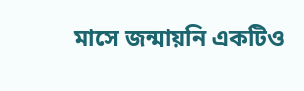মাসে জন্মায়নি একটিও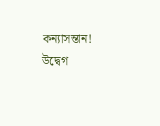কন্যাসন্তান! উদ্বেগ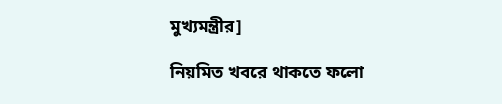মুখ্যমন্ত্রীর]

নিয়মিত খবরে থাকতে ফলো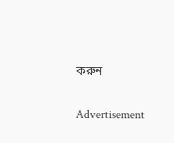করুন

Advertisement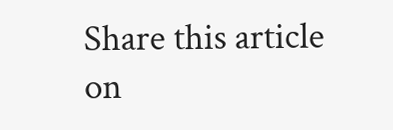Share this article on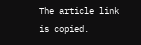The article link is copied.